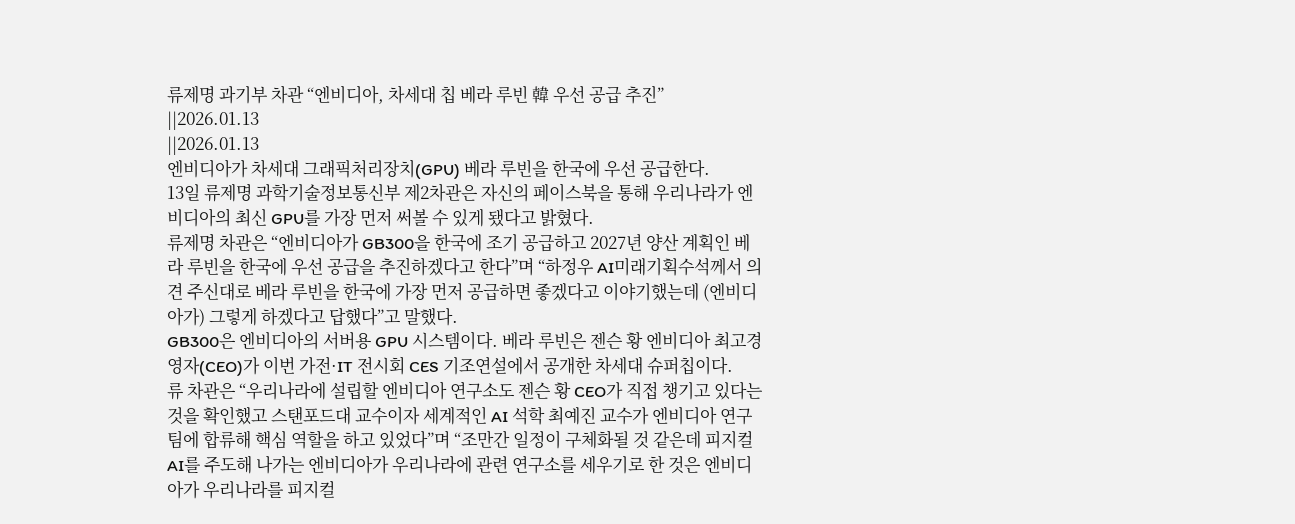류제명 과기부 차관 “엔비디아, 차세대 칩 베라 루빈 韓 우선 공급 추진”
||2026.01.13
||2026.01.13
엔비디아가 차세대 그래픽처리장치(GPU) 베라 루빈을 한국에 우선 공급한다.
13일 류제명 과학기술정보통신부 제2차관은 자신의 페이스북을 통해 우리나라가 엔비디아의 최신 GPU를 가장 먼저 써볼 수 있게 됐다고 밝혔다.
류제명 차관은 “엔비디아가 GB300을 한국에 조기 공급하고 2027년 양산 계획인 베라 루빈을 한국에 우선 공급을 추진하겠다고 한다”며 “하정우 AI미래기획수석께서 의견 주신대로 베라 루빈을 한국에 가장 먼저 공급하면 좋겠다고 이야기했는데 (엔비디아가) 그렇게 하겠다고 답했다”고 말했다.
GB300은 엔비디아의 서버용 GPU 시스템이다. 베라 루빈은 젠슨 황 엔비디아 최고경영자(CEO)가 이번 가전·IT 전시회 CES 기조연설에서 공개한 차세대 슈퍼칩이다.
류 차관은 “우리나라에 설립할 엔비디아 연구소도 젠슨 황 CEO가 직접 챙기고 있다는 것을 확인했고 스탠포드대 교수이자 세계적인 AI 석학 최예진 교수가 엔비디아 연구팀에 합류해 핵심 역할을 하고 있었다”며 “조만간 일정이 구체화될 것 같은데 피지컬 AI를 주도해 나가는 엔비디아가 우리나라에 관련 연구소를 세우기로 한 것은 엔비디아가 우리나라를 피지컬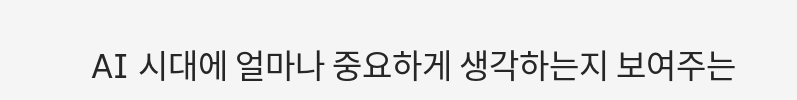AI 시대에 얼마나 중요하게 생각하는지 보여주는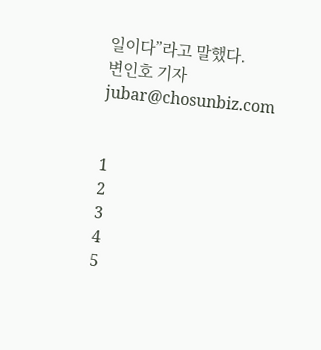일이다”라고 말했다.
변인호 기자
jubar@chosunbiz.com


1
2
3
4
5